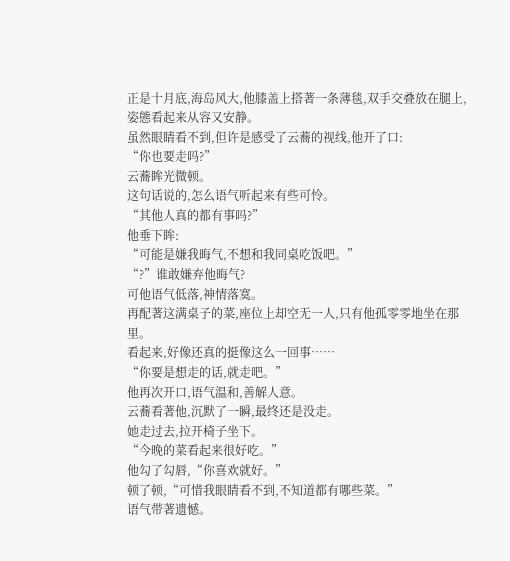正是十月底,海岛风大,他膝盖上搭著一条薄毯,双手交叠放在腿上,姿態看起来从容又安静。
虽然眼睛看不到,但许是感受了云蕎的视线,他开了口:
“你也要走吗?”
云蕎眸光微顿。
这句话说的,怎么语气听起来有些可怜。
“其他人真的都有事吗?”
他垂下眸:
“可能是嫌我晦气,不想和我同桌吃饭吧。”
“?”谁敢嫌弃他晦气?
可他语气低落,神情落寞。
再配著这满桌子的菜,座位上却空无一人,只有他孤零零地坐在那里。
看起来,好像还真的挺像这么一回事……
“你要是想走的话,就走吧。”
他再次开口,语气温和,善解人意。
云蕎看著他,沉默了一瞬,最终还是没走。
她走过去,拉开椅子坐下。
“今晚的菜看起来很好吃。”
他勾了勾唇,“你喜欢就好。”
顿了顿,“可惜我眼睛看不到,不知道都有哪些菜。”
语气带著遗憾。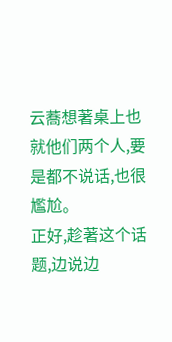云蕎想著桌上也就他们两个人,要是都不说话,也很尷尬。
正好,趁著这个话题,边说边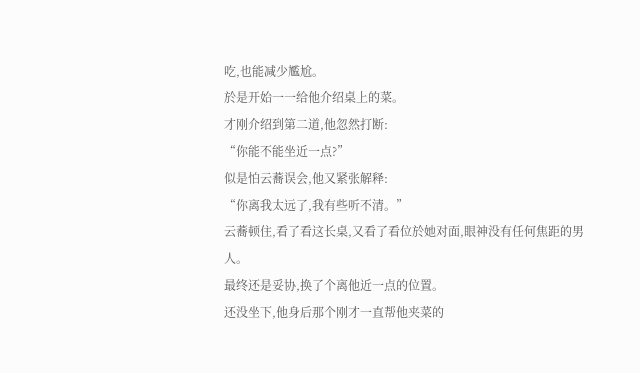吃,也能减少尷尬。
於是开始一一给他介绍桌上的菜。
才刚介绍到第二道,他忽然打断:
“你能不能坐近一点?”
似是怕云蕎误会,他又紧张解释:
“你离我太远了,我有些听不清。”
云蕎顿住,看了看这长桌,又看了看位於她对面,眼神没有任何焦距的男人。
最终还是妥协,换了个离他近一点的位置。
还没坐下,他身后那个刚才一直帮他夹菜的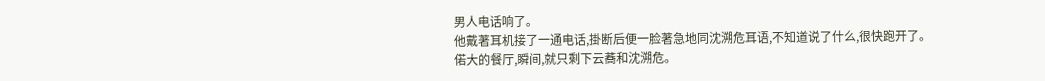男人电话响了。
他戴著耳机接了一通电话,掛断后便一脸著急地同沈溯危耳语,不知道说了什么,很快跑开了。
偌大的餐厅,瞬间,就只剩下云蕎和沈溯危。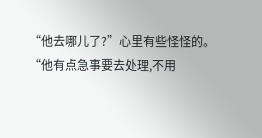“他去哪儿了?”心里有些怪怪的。
“他有点急事要去处理,不用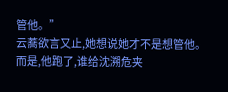管他。”
云蕎欲言又止,她想说她才不是想管他。
而是,他跑了,谁给沈溯危夹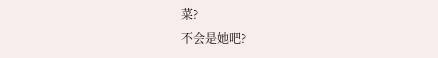菜?
不会是她吧?